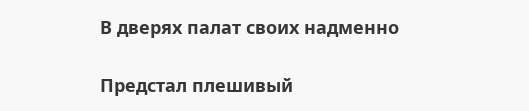В дверях палат своих надменно

Предстал плешивый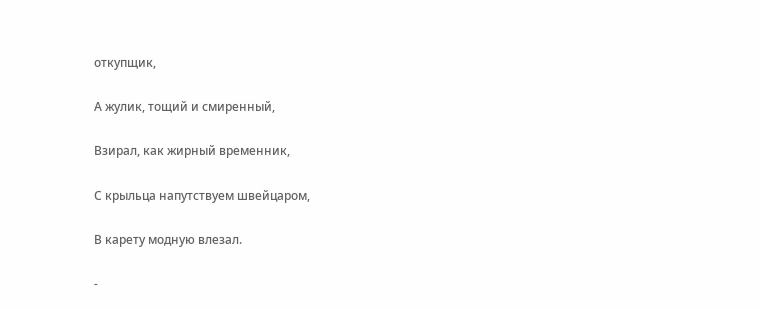откупщик,

А жулик, тощий и смиренный,

Взирал, как жирный временник,

С крыльца напутствуем швейцаром,

В карету модную влезал.

-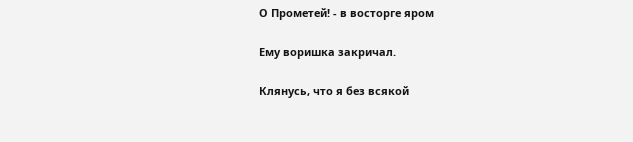О Прометей! - в восторге яром

Ему воришка закричал.

Клянусь, что я без всякой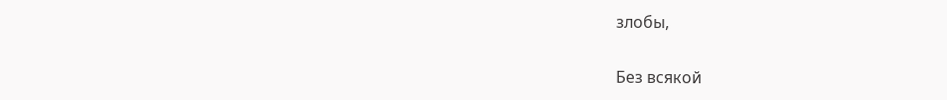злобы,

Без всякой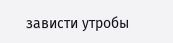зависти утробы